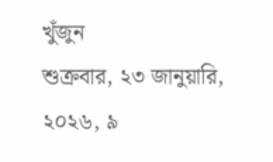খুঁজুন
শুক্রবার, ২৩ জানুয়ারি, ২০২৬, ৯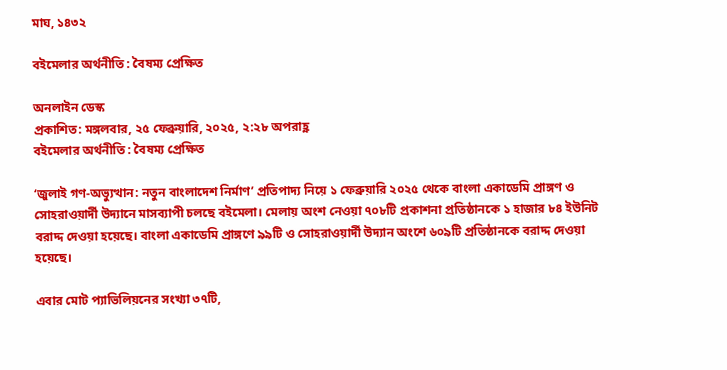মাঘ, ১৪৩২

বইমেলার অর্থনীতি : বৈষম্য প্রেক্ষিত

অনলাইন ডেস্ক
প্রকাশিত: মঙ্গলবার, ২৫ ফেব্রুয়ারি, ২০২৫, ২:২৮ অপরাহ্ণ
বইমেলার অর্থনীতি : বৈষম্য প্রেক্ষিত

‘জুলাই গণ-অভ্যুত্থান: নতুন বাংলাদেশ নির্মাণ’ প্রতিপাদ্য নিয়ে ১ ফেব্রুয়ারি ২০২৫ থেকে বাংলা একাডেমি প্রাঙ্গণ ও সোহরাওয়ার্দী উদ্যানে মাসব্যাপী চলছে বইমেলা। মেলায় অংশ নেওয়া ৭০৮টি প্রকাশনা প্রতিষ্ঠানকে ১ হাজার ৮৪ ইউনিট বরাদ্দ দেওয়া হয়েছে। বাংলা একাডেমি প্রাঙ্গণে ৯৯টি ও সোহরাওয়ার্দী উদ্যান অংশে ৬০৯টি প্রতিষ্ঠানকে বরাদ্দ দেওয়া হয়েছে।

এবার মোট প্যাভিলিয়নের সংখ্যা ৩৭টি,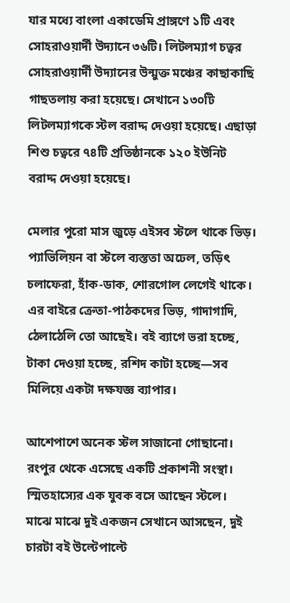যার মধ্যে বাংলা একাডেমি প্রাঙ্গণে ১টি এবং সোহরাওয়ার্দী উদ্যানে ৩৬টি। লিটলম্যাগ চত্বর সোহরাওয়ার্দী উদ্যানের উন্মুক্ত মঞ্চের কাছাকাছি গাছতলায় করা হয়েছে। সেখানে ১৩০টি লিটলম্যাগকে স্টল বরাদ্দ দেওয়া হয়েছে। এছাড়া শিশু চত্বরে ৭৪টি প্রতিষ্ঠানকে ১২০ ইউনিট বরাদ্দ দেওয়া হয়েছে।

মেলার পুরো মাস জুড়ে এইসব স্টলে থাকে ভিড়। প্যাভিলিয়ন বা স্টলে ব্যস্ততা অঢেল, তড়িৎ চলাফেরা, হাঁক-ডাক, শোরগোল লেগেই থাকে। এর বাইরে ক্রেতা-পাঠকদের ভিড়, গাদাগাদি, ঠেলাঠেলি তো আছেই। বই ব্যাগে ভরা হচ্ছে, টাকা দেওয়া হচ্ছে, রশিদ কাটা হচ্ছে—সব মিলিয়ে একটা দক্ষযজ্ঞ ব্যাপার।

আশেপাশে অনেক স্টল সাজানো গোছানো। রংপুর থেকে এসেছে একটি প্রকাশনী সংস্থা। স্মিতহাস্যের এক যুবক বসে আছেন স্টলে। মাঝে মাঝে দুই একজন সেখানে আসছেন, দুই চারটা বই উল্টেপাল্টে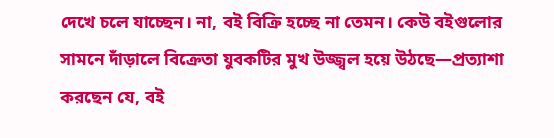দেখে চলে যাচ্ছেন। না, বই বিক্রি হচ্ছে না তেমন। কেউ বইগুলোর সামনে দাঁড়ালে বিক্রেতা যুবকটির মুখ উজ্জ্বল হয়ে উঠছে—প্রত্যাশা করছেন যে, বই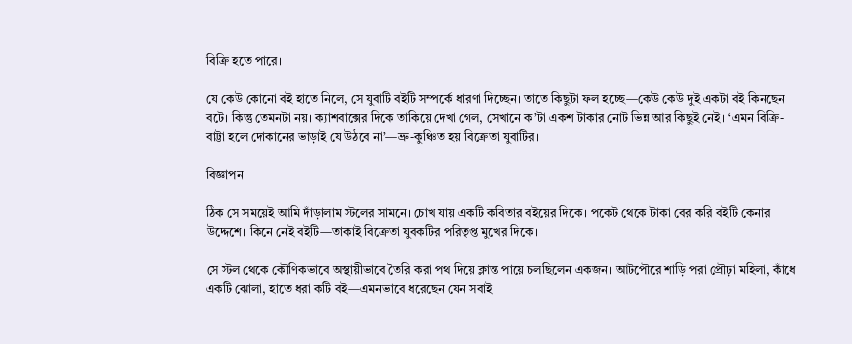বিক্রি হতে পারে।

যে কেউ কোনো বই হাতে নিলে, সে যুবাটি বইটি সম্পর্কে ধারণা দিচ্ছেন। তাতে কিছুটা ফল হচ্ছে—কেউ কেউ দুই একটা বই কিনছেন বটে। কিন্তু তেমনটা নয়। ক্যাশবাক্সের দিকে তাকিয়ে দেখা গেল, সেখানে ক’টা একশ টাকার নোট ভিন্ন আর কিছুই নেই। ‘এমন বিক্রি-বাট্টা হলে দোকানের ভাড়াই যে উঠবে না’—ভ্রু-কুঞ্চিত হয় বিক্রেতা যুবাটির।

বিজ্ঞাপন

ঠিক সে সময়েই আমি দাঁড়ালাম স্টলের সামনে। চোখ যায় একটি কবিতার বইয়ের দিকে। পকেট থেকে টাকা বের করি বইটি কেনার উদ্দেশে। কিনে নেই বইটি—তাকাই বিক্রেতা যুবকটির পরিতৃপ্ত মুখের দিকে।

সে স্টল থেকে কৌণিকভাবে অস্থায়ীভাবে তৈরি করা পথ দিয়ে ক্লান্ত পায়ে চলছিলেন একজন। আটপৌরে শাড়ি পরা প্রৌঢ়া মহিলা, কাঁধে একটি ঝোলা, হাতে ধরা কটি বই—এমনভাবে ধরেছেন যেন সবাই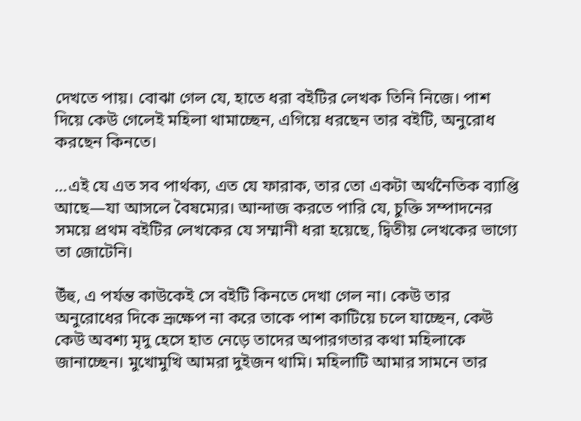দেখতে পায়। বোঝা গেল যে, হাতে ধরা বইটির লেখক তিনি নিজে। পাশ দিয়ে কেউ গেলেই মহিলা থামাচ্ছেন, এগিয়ে ধরছেন তার বইটি, অনুরোধ করছেন কিনতে।

…এই যে এত সব পার্থক্য, এত যে ফারাক, তার তো একটা অর্থনৈতিক ব্যাপ্তি আছে—যা আসলে বৈষম্যের। আন্দাজ করতে পারি যে, চুক্তি সম্পাদনের সময়ে প্রথম বইটির লেখকের যে সম্মানী ধরা হয়েছে, দ্বিতীয় লেখকের ভাগ্যে তা জোটেনি।

উঁহু, এ পর্যন্ত কাউকেই সে বইটি কিনতে দেখা গেল না। কেউ তার অনুরোধের দিকে ভ্রূক্ষেপ না করে তাকে পাশ কাটিয়ে চলে যাচ্ছেন, কেউ কেউ অবশ্য মৃদু হেসে হাত নেড়ে তাদের অপারগতার কথা মহিলাকে জানাচ্ছেন। মুখোমুখি আমরা দুইজন থামি। মহিলাটি আমার সামনে তার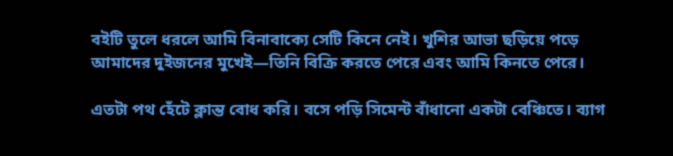বইটি তুলে ধরলে আমি বিনাবাক্যে সেটি কিনে নেই। খুশির আভা ছড়িয়ে পড়ে আমাদের দুইজনের মুখেই—তিনি বিক্রি করতে পেরে এবং আমি কিনতে পেরে।

এতটা পথ হেঁটে ক্লান্ত বোধ করি। বসে পড়ি সিমেন্ট বাঁধানো একটা বেঞ্চিতে। ব্যাগ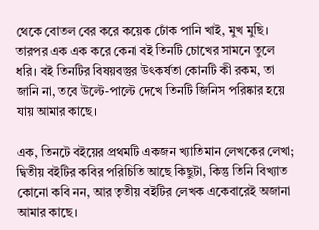থেকে বোতল বের করে কয়েক ঢোঁক পানি খাই, মুখ মুছি। তারপর এক এক করে কেনা বই তিনটি চোখের সামনে তুলে ধরি। বই তিনটির বিষয়বস্তুর উৎকর্ষতা কোনটি কী রকম, তা জানি না, তবে উল্টে-পাল্টে দেখে তিনটি জিনিস পরিষ্কার হয়ে যায় আমার কাছে।

এক, তিনটে বইয়ের প্রথমটি একজন খ্যাতিমান লেখকের লেখা; দ্বিতীয় বইটির কবির পরিচিতি আছে কিছুটা, কিন্তু তিনি বিখ্যাত কোনো কবি নন, আর তৃতীয় বইটির লেখক একেবারেই অজানা আমার কাছে।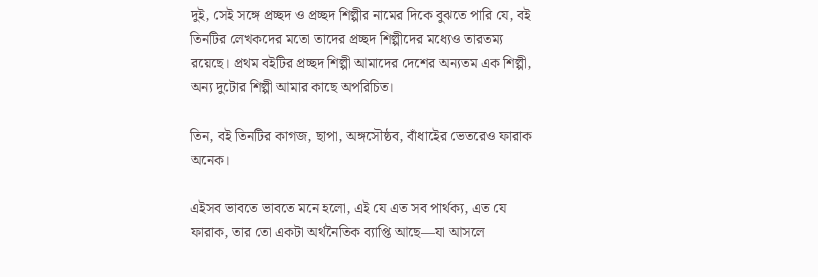দুই, সেই সঙ্গে প্রচ্ছদ ও প্রচ্ছদ শিল্পীর নামের দিকে বুঝতে পারি যে, বই তিনটির লেখকদের মতো তাদের প্রচ্ছদ শিল্পীদের মধ্যেও তারতম্য রয়েছে। প্রথম বইটির প্রচ্ছদ শিল্পী আমাদের দেশের অন্যতম এক শিল্পী, অন্য দুটোর শিল্পী আমার কাছে অপরিচিত।

তিন, বই তিনটির কাগজ, ছাপা, অঙ্গসৌষ্ঠব, বাঁধাইের ভেতরেও ফারাক অনেক।

এইসব ভাবতে ভাবতে মনে হলো, এই যে এত সব পার্থক্য, এত যে ফারাক, তার তো একটা অর্থনৈতিক ব্যাপ্তি আছে—যা আসলে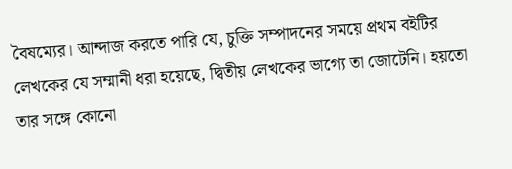বৈষম্যের। আন্দাজ করতে পারি যে, চুক্তি সম্পাদনের সময়ে প্রথম বইটির লেখকের যে সম্মানী ধরা হয়েছে, দ্বিতীয় লেখকের ভাগ্যে তা জোটেনি। হয়তো তার সঙ্গে কোনো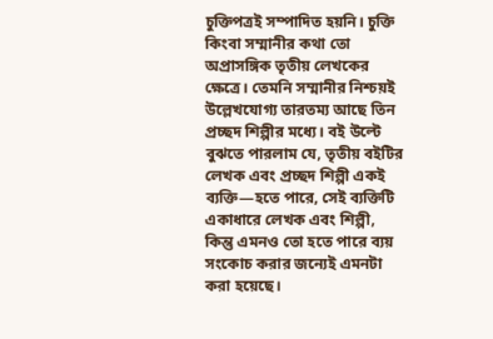চুক্তিপত্রই সম্পাদিত হয়নি। চুক্তি কিংবা সম্মানীর কথা তো অপ্রাসঙ্গিক তৃতীয় লেখকের ক্ষেত্রে। তেমনি সম্মানীর নিশ্চয়ই উল্লেখযোগ্য তারতম্য আছে তিন প্রচ্ছদ শিল্পীর মধ্যে। বই উল্টে বুঝতে পারলাম যে, তৃতীয় বইটির লেখক এবং প্রচ্ছদ শিল্পী একই ব্যক্তি—হতে পারে, সেই ব্যক্তিটি একাধারে লেখক এবং শিল্পী, কিন্তু এমনও তো হতে পারে ব্যয় সংকোচ করার জন্যেই এমনটা করা হয়েছে।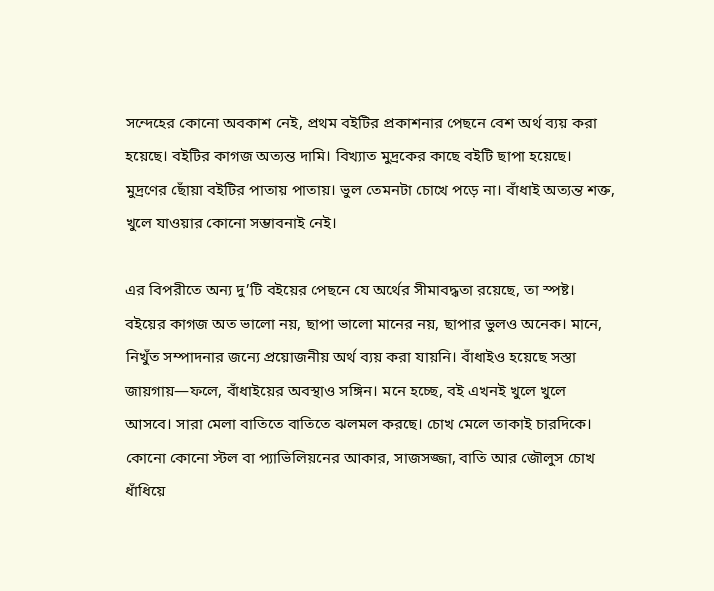সন্দেহের কোনো অবকাশ নেই, প্রথম বইটির প্রকাশনার পেছনে বেশ অর্থ ব্যয় করা হয়েছে। বইটির কাগজ অত্যন্ত দামি। বিখ্যাত মুদ্রকের কাছে বইটি ছাপা হয়েছে। মুদ্রণের ছোঁয়া বইটির পাতায় পাতায়। ভুল তেমনটা চোখে পড়ে না। বাঁধাই অত্যন্ত শক্ত, খুলে যাওয়ার কোনো সম্ভাবনাই নেই।

এর বিপরীতে অন্য দু’টি বইয়ের পেছনে যে অর্থের সীমাবদ্ধতা রয়েছে, তা স্পষ্ট। বইয়ের কাগজ অত ভালো নয়, ছাপা ভালো মানের নয়, ছাপার ভুলও অনেক। মানে, নিখুঁত সম্পাদনার জন্যে প্রয়োজনীয় অর্থ ব্যয় করা যায়নি। বাঁধাইও হয়েছে সস্তা জায়গায়—ফলে, বাঁধাইয়ের অবস্থাও সঙ্গিন। মনে হচ্ছে, বই এখনই খুলে খুলে আসবে। সারা মেলা বাতিতে বাতিতে ঝলমল করছে। চোখ মেলে তাকাই চারদিকে। কোনো কোনো স্টল বা প্যাভিলিয়নের আকার, সাজসজ্জা, বাতি আর জৌলুস চোখ ধাঁধিয়ে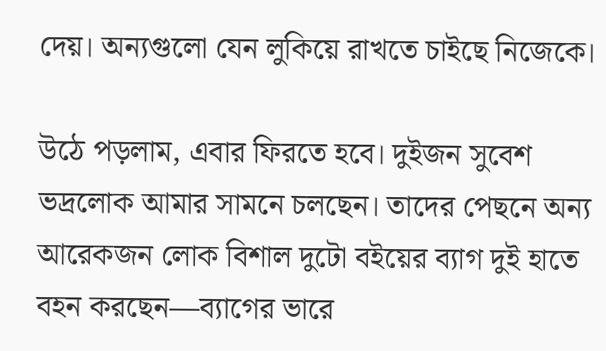দেয়। অন্যগুলো যেন লুকিয়ে রাখতে চাইছে নিজেকে।

উঠে পড়লাম, এবার ফিরতে হবে। দুইজন সুবেশ ভদ্রলোক আমার সামনে চলছেন। তাদের পেছনে অন্য আরেকজন লোক বিশাল দুটো বইয়ের ব্যাগ দুই হাতে বহন করছেন—ব্যাগের ভারে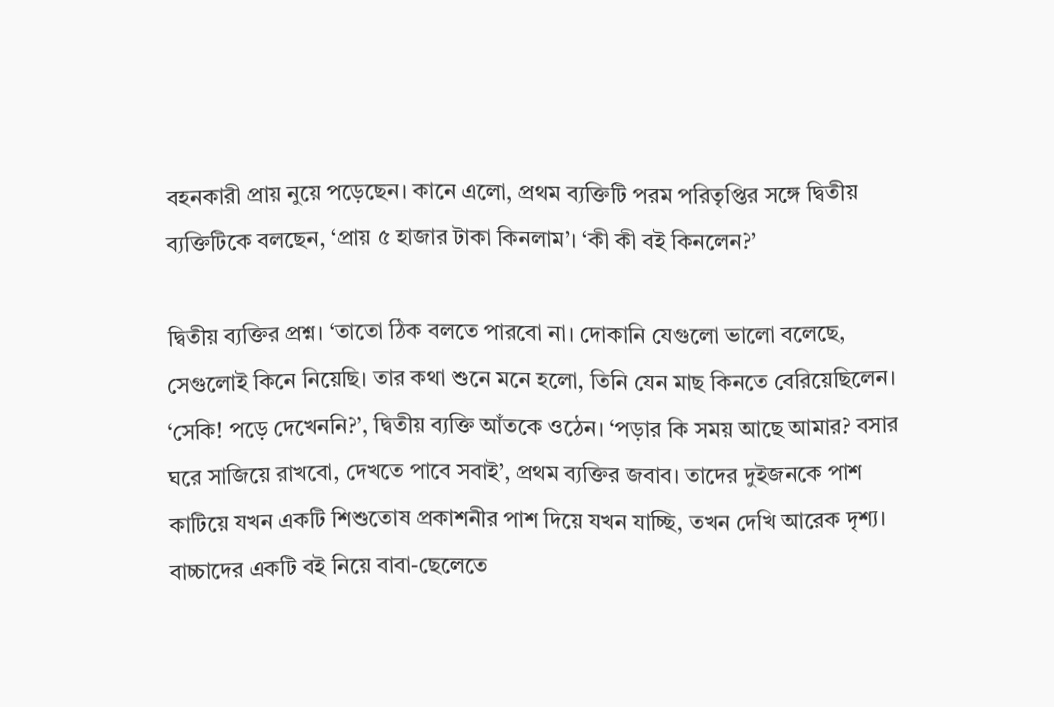বহনকারী প্রায় নুয়ে পড়েছেন। কানে এলো, প্রথম ব্যক্তিটি পরম পরিতৃপ্তির সঙ্গে দ্বিতীয় ব্যক্তিটিকে বলছেন, ‘প্রায় ৫ হাজার টাকা কিনলাম’। ‘কী কী বই কিনলেন?’

দ্বিতীয় ব্যক্তির প্রশ্ন। ‘তাতো ঠিক বলতে পারবো না। দোকানি যেগুলো ভালো বলেছে, সেগুলোই কিনে নিয়েছি। তার কথা শুনে মনে হলো, তিনি যেন মাছ কিনতে বেরিয়েছিলেন। ‘সেকি! পড়ে দেখেননি?’, দ্বিতীয় ব্যক্তি আঁতকে ওঠেন। ‘পড়ার কি সময় আছে আমার? বসার ঘরে সাজিয়ে রাখবো, দেখতে পাবে সবাই’, প্রথম ব্যক্তির জবাব। তাদের দুইজনকে পাশ কাটিয়ে যখন একটি শিশুতোষ প্রকাশনীর পাশ দিয়ে যখন যাচ্ছি, তখন দেখি আরেক দৃশ্য। বাচ্চাদের একটি বই নিয়ে বাবা-ছেলেতে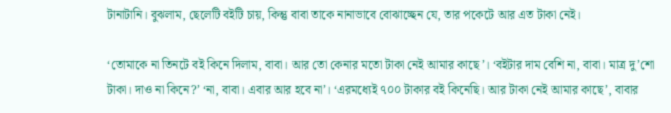টানাটানি। বুঝলাম, ছেলেটি বইটি চায়, কিন্তু বাবা তাকে নানাভাবে বোঝাচ্ছেন যে, তার পকেটে আর এত টাকা নেই।

‘তোমাকে না তিনটে বই কিনে দিলাম, বাবা। আর তো কেনার মতো টাকা নেই আমার কাছে’। ‘বইটার দাম বেশি না, বাবা। মাত্র দু’শো টাকা। দাও না কিনে?’ ‘না, বাবা। এবার আর হবে না’। ‘এরমধ্যেই ৭০০ টাকার বই কিনেছি। আর টাকা নেই আমার কাছে’, বাবার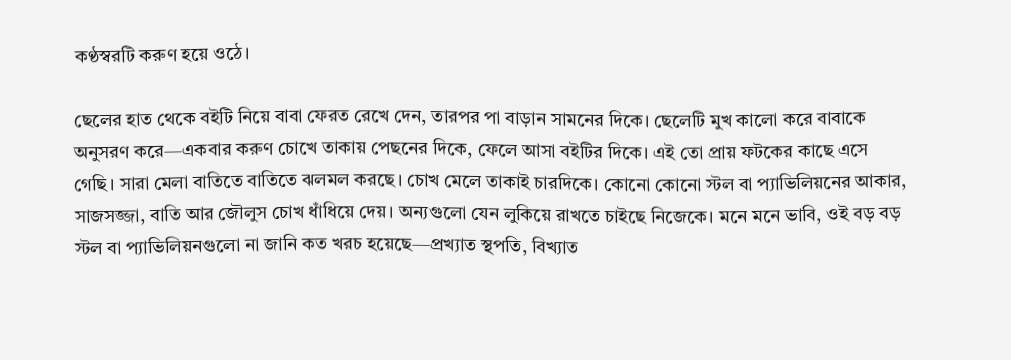কণ্ঠস্বরটি করুণ হয়ে ওঠে।

ছেলের হাত থেকে বইটি নিয়ে বাবা ফেরত রেখে দেন, তারপর পা বাড়ান সামনের দিকে। ছেলেটি মুখ কালো করে বাবাকে অনুসরণ করে—একবার করুণ চোখে তাকায় পেছনের দিকে, ফেলে আসা বইটির দিকে। এই তো প্রায় ফটকের কাছে এসে গেছি। সারা মেলা বাতিতে বাতিতে ঝলমল করছে। চোখ মেলে তাকাই চারদিকে। কোনো কোনো স্টল বা প্যাভিলিয়নের আকার, সাজসজ্জা, বাতি আর জৌলুস চোখ ধাঁধিয়ে দেয়। অন্যগুলো যেন লুকিয়ে রাখতে চাইছে নিজেকে। মনে মনে ভাবি, ওই বড় বড় স্টল বা প্যাভিলিয়নগুলো না জানি কত খরচ হয়েছে—প্রখ্যাত স্থপতি, বিখ্যাত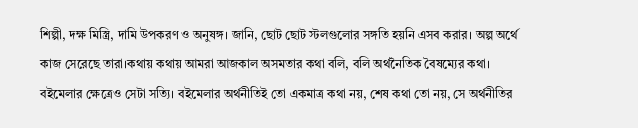শিল্পী, দক্ষ মিস্ত্রি, দামি উপকরণ ও অনুষঙ্গ। জানি, ছোট ছোট স্টলগুলোর সঙ্গতি হয়নি এসব করার। অল্প অর্থে কাজ সেরেছে তারা।কথায় কথায় আমরা আজকাল অসমতার কথা বলি, বলি অর্থনৈতিক বৈষম্যের কথা। বইমেলার ক্ষেত্রেও সেটা সত্যি। বইমেলার অর্থনীতিই তো একমাত্র কথা নয়, শেষ কথা তো নয়, সে অর্থনীতির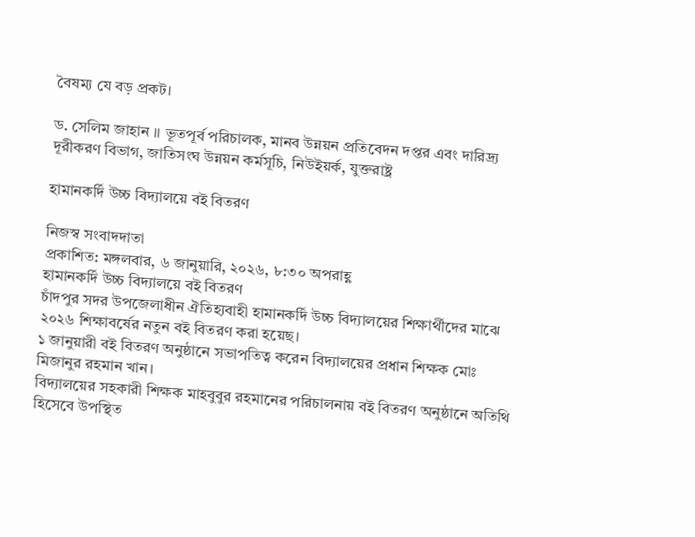বৈষম্য যে বড় প্রকট।

ড. সেলিম জাহান ।। ভূতপূর্ব পরিচালক, মানব উন্নয়ন প্রতিবেদন দপ্তর এবং দারিদ্র্য দূরীকরণ বিভাগ, জাতিসংঘ উন্নয়ন কর্মসূচি, নিউইয়র্ক, যুক্তরাষ্ট্র

হামানকর্দি উচ্চ বিদ্যালয়ে বই বিতরণ

নিজস্ব সংবাদদাতা
প্রকাশিত: মঙ্গলবার, ৬ জানুয়ারি, ২০২৬, ৮:৩০ অপরাহ্ণ
হামানকর্দি উচ্চ বিদ্যালয়ে বই বিতরণ
চাঁদপুর সদর উপজেলাধীন ঐতিহ্যবাহী হামানকর্দি উচ্চ বিদ্যালয়ের শিক্ষার্থীদের মাঝে ২০২৬ শিক্ষাবর্ষের নতুন বই বিতরণ করা হয়েছ।
১ জানুয়ারী বই বিতরণ অনুষ্ঠানে সভাপতিত্ব করেন বিদ্যালয়ের প্রধান শিক্ষক মোঃ মিজানুর রহমান খান।
বিদ্যালয়ের সহকারী শিক্ষক মাহবুবুর রহমানের পরিচালনায় বই বিতরণ অনুষ্ঠানে অতিথি হিসেবে উপস্থিত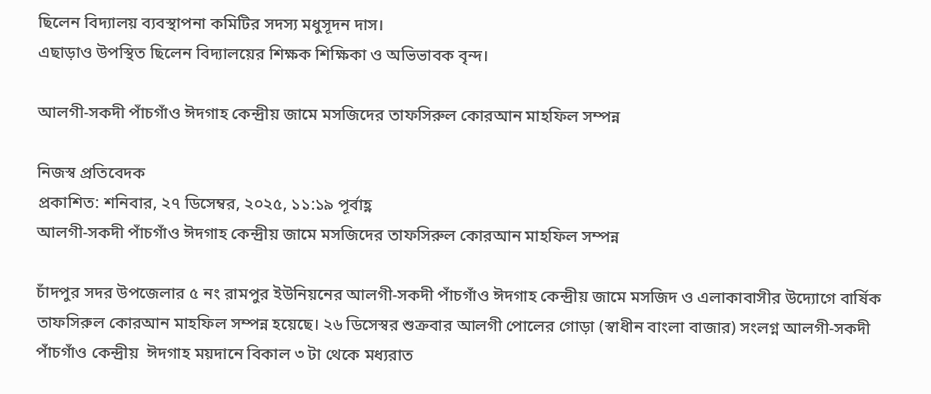ছিলেন বিদ্যালয় ব্যবস্থাপনা কমিটির সদস্য মধুসূদন দাস।
এছাড়াও উপস্থিত ছিলেন বিদ্যালয়ের শিক্ষক শিক্ষিকা ও অভিভাবক বৃন্দ।

আলগী-সকদী পাঁচগাঁও ঈদগাহ কেন্দ্রীয় জামে মসজিদের তাফসিরুল কোরআন মাহফিল সম্পন্ন

নিজস্ব প্রতিবেদক
প্রকাশিত: শনিবার, ২৭ ডিসেম্বর, ২০২৫, ১১:১৯ পূর্বাহ্ণ
আলগী-সকদী পাঁচগাঁও ঈদগাহ কেন্দ্রীয় জামে মসজিদের তাফসিরুল কোরআন মাহফিল সম্পন্ন

চাঁদপুর সদর উপজেলার ৫ নং রামপুর ইউনিয়নের আলগী-সকদী পাঁচগাঁও ঈদগাহ কেন্দ্রীয় জামে মসজিদ ও এলাকাবাসীর উদ্যোগে বার্ষিক তাফসিরুল কোরআন মাহফিল সম্পন্ন হয়েছে। ২৬ ডিসেস্বর শুক্রবার আলগী পোলের গোড়া (স্বাধীন বাংলা বাজার) সংলগ্ন আলগী-সকদী পাঁচগাঁও কেন্দ্রীয়  ঈদগাহ ময়দানে বিকাল ৩ টা থেকে মধ্যরাত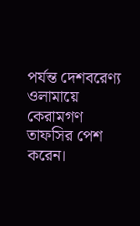পর্যন্ত দেশবরেণ্য ওলামায়ে কেরামগণ তাফসির পেশ করেন।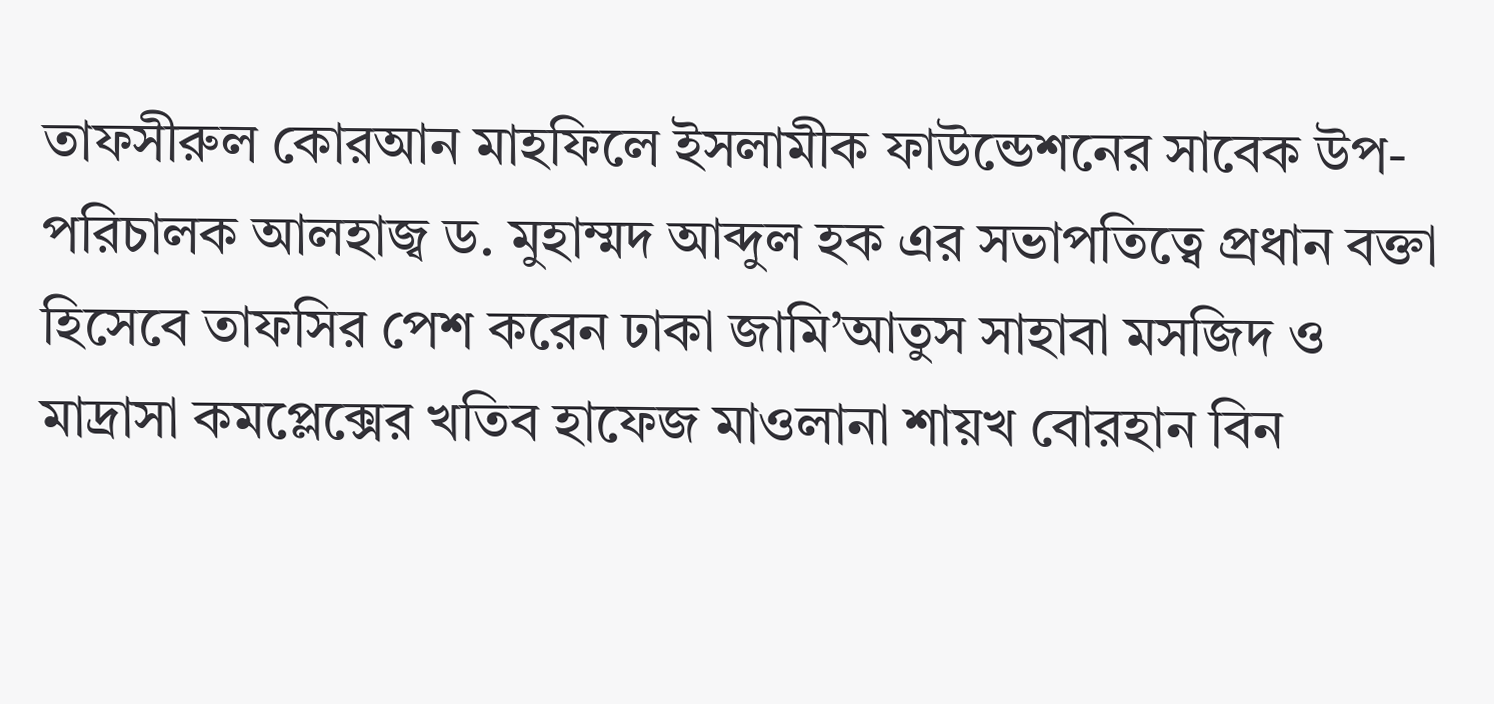তাফসীরুল কোরআন মাহফিলে ইসলামীক ফাউন্ডেশনের সাবেক উপ-পরিচালক আলহাজ্ব ড. মুহাম্মদ আব্দুল হক এর সভাপতিত্বে প্রধান বক্তা হিসেবে তাফসির পেশ করেন ঢাকা জামি’আতুস সাহাবা মসজিদ ও মাদ্রাসা কমপ্লেক্সের খতিব হাফেজ মাওলানা শায়খ বোরহান বিন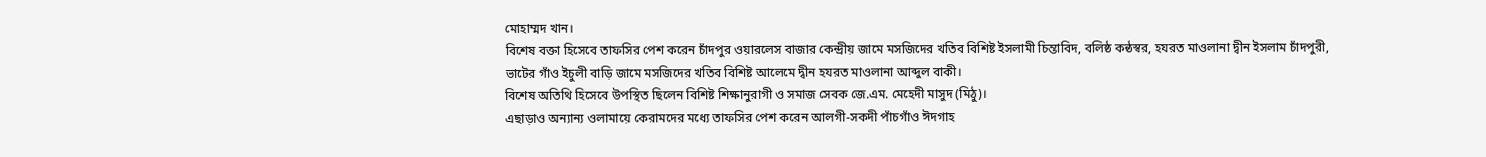মোহাম্মদ খান।
বিশেষ বক্তা হিসেবে তাফসির পেশ করেন চাঁদপুর ওয়ারলেস বাজার কেন্দ্রীয় জামে মসজিদের খতিব বিশিষ্ট ইসলামী চিন্তাবিদ, বলিষ্ঠ কন্ঠস্বর, হযরত মাওলানা দ্বীন ইসলাম চাঁদপুরী, ভাটের গাঁও ইচুলী বাড়ি জামে মসজিদের খতিব বিশিষ্ট আলেমে দ্বীন হযরত মাওলানা আব্দুল বাকী।
বিশেষ অতিথি হিসেবে উপস্থিত ছিলেন বিশিষ্ট শিক্ষানুরাগী ও সমাজ সেবক জে.এম. মেহেদী মাসুদ (মিঠু)।
এছাড়াও অন্যান্য ওলামায়ে কেরামদের মধ্যে তাফসির পেশ করেন আলগী-সকদী পাঁচগাঁও ঈদগাহ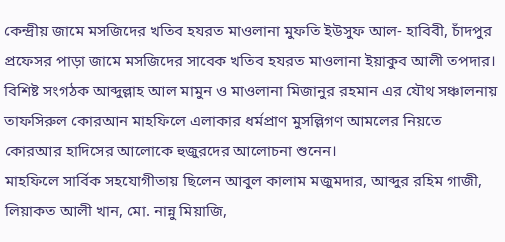কেন্দ্রীয় জামে মসজিদের খতিব হযরত মাওলানা মুফতি ইউসুফ আল- হাবিবী, চাঁদপুর প্রফেসর পাড়া জামে মসজিদের সাবেক খতিব হযরত মাওলানা ইয়াকুব আলী তপদার।
বিশিষ্ট সংগঠক আব্দুল্লাহ আল মামুন ও মাওলানা মিজানুর রহমান এর যৌথ সঞ্চালনায় তাফসিরুল কোরআন মাহফিলে এলাকার ধর্মপ্রাণ মুসল্লিগণ আমলের নিয়তে কোরআর হাদিসের আলোকে হুজুরদের আলোচনা শুনেন।
মাহফিলে সার্বিক সহযোগীতায় ছিলেন আবুল কালাম মজুমদার, আব্দুর রহিম গাজী, লিয়াকত আলী খান, মো. নান্নু মিয়াজি,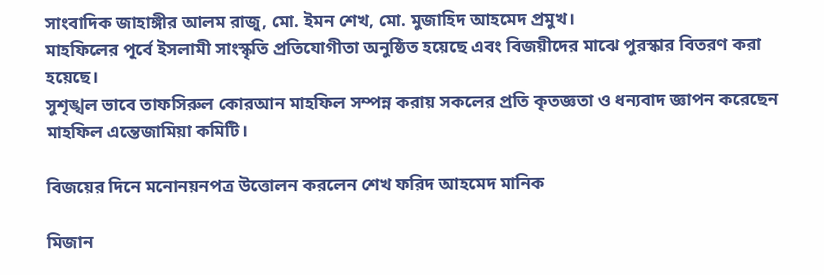সাংবাদিক জাহাঙ্গীর আলম রাজু, মো. ইমন শেখ, মো. মুজাহিদ আহমেদ প্রমুখ।
মাহফিলের পূর্বে ইসলামী সাংস্কৃতি প্রতিযোগীতা অনুষ্ঠিত হয়েছে এবং বিজয়ীদের মাঝে পুরস্কার বিতরণ করা হয়েছে।
সুশৃঙ্খল ভাবে তাফসিরুল কোরআন মাহফিল সম্পন্ন করায় সকলের প্রতি কৃতজ্ঞতা ও ধন্যবাদ জ্ঞাপন করেছেন মাহফিল এন্তেজামিয়া কমিটি।

বিজয়ের দিনে মনোনয়নপত্র উত্তোলন করলেন শেখ ফরিদ আহমেদ মানিক

মিজান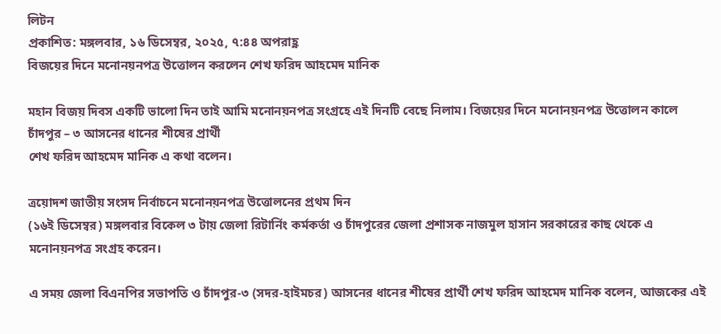লিটন
প্রকাশিত: মঙ্গলবার, ১৬ ডিসেম্বর, ২০২৫, ৭:৪৪ অপরাহ্ণ
বিজয়ের দিনে মনোনয়নপত্র উত্তোলন করলেন শেখ ফরিদ আহমেদ মানিক

মহান বিজয় দিবস একটি ভালো দিন তাই আমি মনোনয়নপত্র সংগ্রহে এই দিনটি বেছে নিলাম। বিজয়ের দিনে মনোনয়নপত্র উত্তোলন কালে চাঁদপুর – ৩ আসনের ধানের শীষের প্রার্থী
শেখ ফরিদ আহমেদ মানিক এ কথা বলেন।

ত্রয়োদশ জাতীয় সংসদ নির্বাচনে মনোনয়নপত্র উত্তোলনের প্রথম দিন
(১৬ই ডিসেম্বর) মঙ্গলবার বিকেল ৩ টায় জেলা রিটার্নিং কর্মকর্তা ও চাঁদপুরের জেলা প্রশাসক নাজমুল হাসান সরকারের কাছ থেকে এ মনোনয়নপত্র সংগ্রহ করেন।

এ সময় জেলা বিএনপির সভাপতি ও চাঁদপুর-৩ (সদর-হাইমচর) আসনের ধানের শীষের প্রার্থী শেখ ফরিদ আহমেদ মানিক বলেন, আজকের এই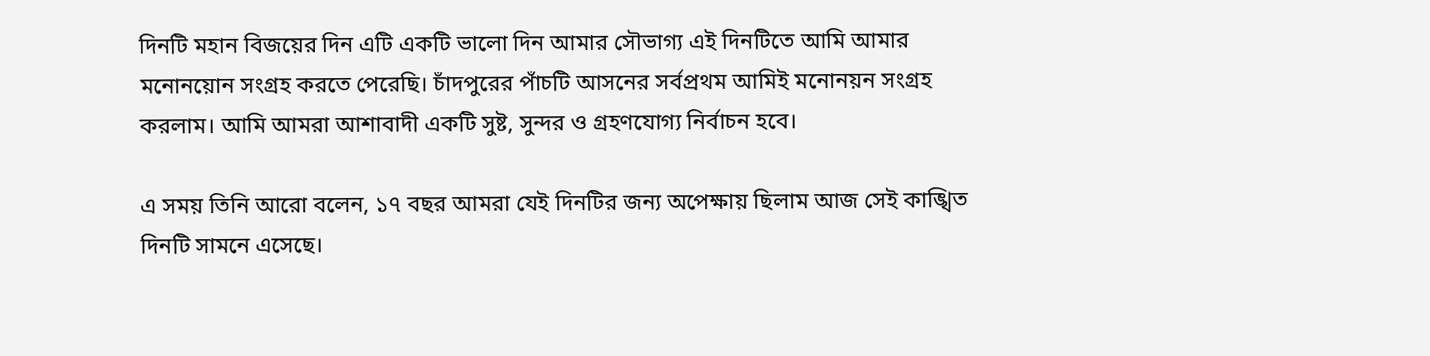দিনটি মহান বিজয়ের দিন এটি একটি ভালো দিন আমার সৌভাগ্য এই দিনটিতে আমি আমার মনোনয়োন সংগ্রহ করতে পেরেছি। চাঁদপুরের পাঁচটি আসনের সর্বপ্রথম আমিই মনোনয়ন সংগ্রহ করলাম। আমি আমরা আশাবাদী একটি সুষ্ট, সুন্দর ও গ্রহণযোগ্য নির্বাচন হবে।

এ সময় তিনি আরো বলেন, ১৭ বছর আমরা যেই দিনটির জন্য অপেক্ষায় ছিলাম আজ সেই কাঙ্খিত দিনটি সামনে এসেছে।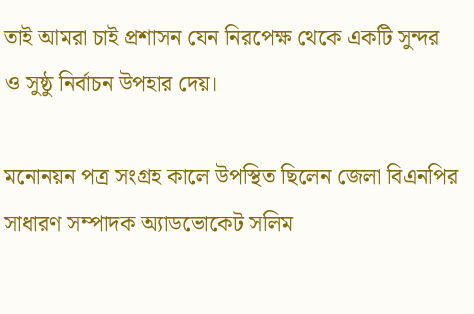তাই আমরা চাই প্রশাসন যেন নিরপেক্ষ থেকে একটি সুন্দর ও সুষ্ঠু নির্বাচন উপহার দেয়।

মনোনয়ন পত্র সংগ্রহ কালে উপস্থিত ছিলেন জেলা বিএনপির সাধারণ সম্পাদক অ্যাডভোকেট সলিম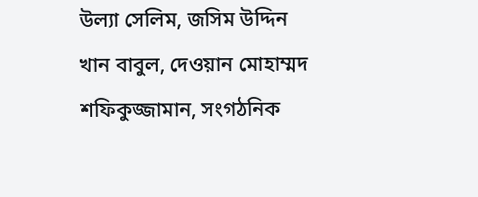উল্যা সেলিম, জসিম উদ্দিন খান বাবুল, দেওয়ান মোহাম্মদ শফিকুজ্জামান, সংগঠনিক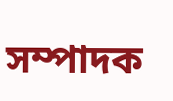সম্পাদক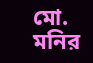মো. মনির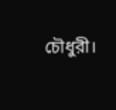চৌধুরী।